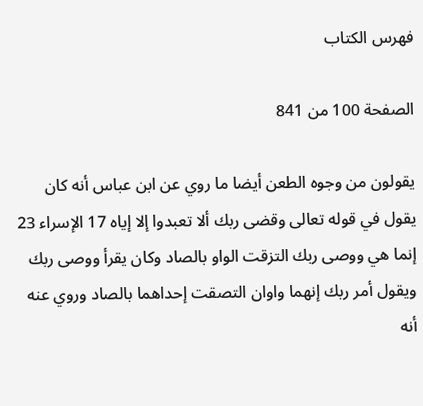فهرس الكتاب

الصفحة 100 من 841

يقولون من وجوه الطعن أيضا ما روي عن ابن عباس أنه كان يقول في قوله تعالى وقضى ربك ألا تعبدوا إلا إياه 17 الإسراء 23 إنما هي ووصى ربك التزقت الواو بالصاد وكان يقرأ ووصى ربك ويقول أمر ربك إنهما واوان التصقت إحداهما بالصاد وروي عنه أنه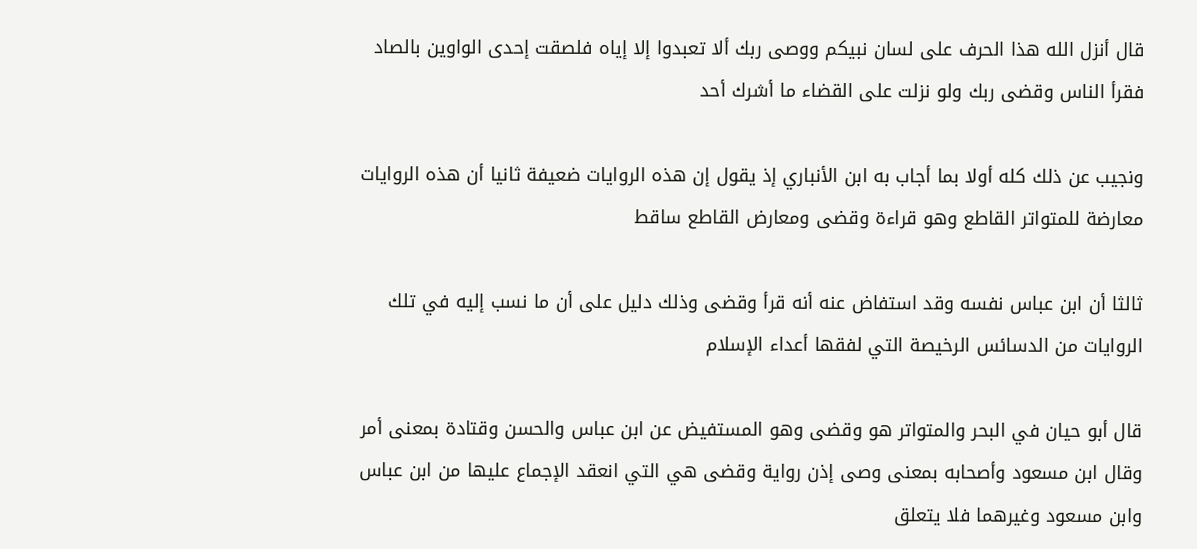قال أنزل الله هذا الحرف على لسان نبيكم ووصى ربك ألا تعبدوا إلا إياه فلصقت إحدى الواوين بالصاد فقرأ الناس وقضى ربك ولو نزلت على القضاء ما أشرك أحد

ونجيب عن ذلك كله أولا بما أجاب به ابن الأنباري إذ يقول إن هذه الروايات ضعيفة ثانيا أن هذه الروايات معارضة للمتواتر القاطع وهو قراءة وقضى ومعارض القاطع ساقط

ثالثا أن ابن عباس نفسه وقد استفاض عنه أنه قرأ وقضى وذلك دليل على أن ما نسب إليه في تلك الروايات من الدسائس الرخيصة التي لفقها أعداء الإسلام

قال أبو حيان في البحر والمتواتر هو وقضى وهو المستفيض عن ابن عباس والحسن وقتادة بمعنى أمر وقال ابن مسعود وأصحابه بمعنى وصى إذن رواية وقضى هي التي انعقد الإجماع عليها من ابن عباس وابن مسعود وغيرهما فلا يتعلق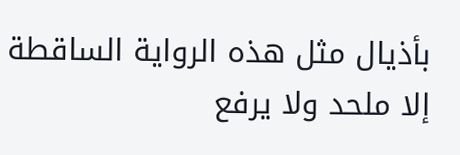بأذيال مثل هذه الرواية الساقطة إلا ملحد ولا يرفع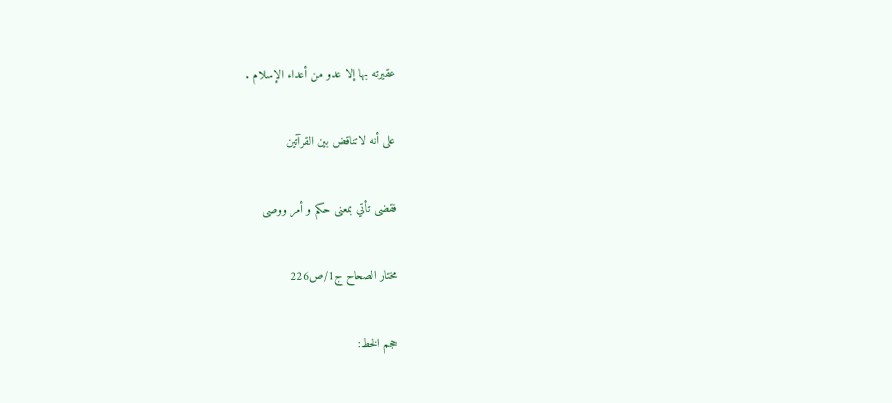عقيرته بها إلا عدو من أعداء الإسلام .

على أنه لاتناقض بين القرآتين

فقضى تأتي بمعنى حكم و أمر ووصى

مختار الصحاح ج1/ص226

حجم الخط: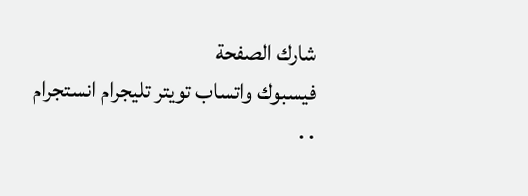شارك الصفحة
فيسبوك واتساب تويتر تليجرام انستجرام
. .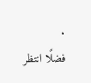.
فضلًا انتظر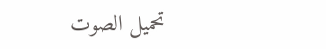تحميل الصوت